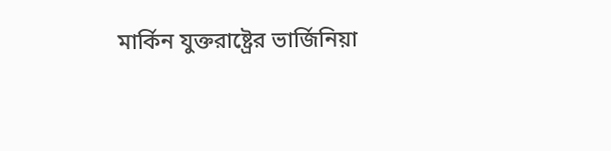মার্কিন যুক্তরাষ্ট্রের ভার্জিনিয়া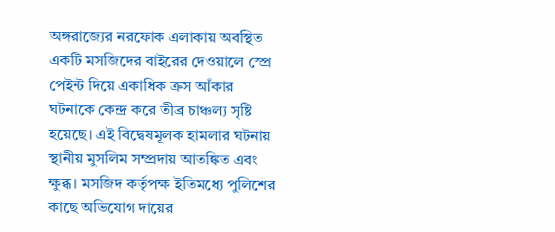অঙ্গরাজ্যের নরফোক এলাকায় অবস্থিত একটি মসজিদের বাইরের দেওয়ালে স্প্রে পেইন্ট দিয়ে একাধিক ক্রস আঁকার ঘটনাকে কেন্দ্র করে তীব্র চাঞ্চল্য সৃষ্টি হয়েছে। এই বিদ্বেষমূলক হামলার ঘটনায় স্থানীয় মুসলিম সম্প্রদায় আতঙ্কিত এবং ক্ষুব্ধ। মসজিদ কর্তৃপক্ষ ইতিমধ্যে পুলিশের কাছে অভিযোগ দায়ের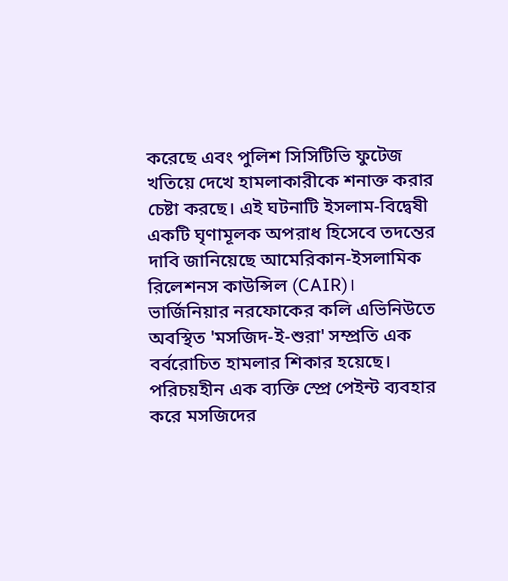করেছে এবং পুলিশ সিসিটিভি ফুটেজ খতিয়ে দেখে হামলাকারীকে শনাক্ত করার চেষ্টা করছে। এই ঘটনাটি ইসলাম-বিদ্বেষী একটি ঘৃণামূলক অপরাধ হিসেবে তদন্তের দাবি জানিয়েছে আমেরিকান-ইসলামিক রিলেশনস কাউন্সিল (CAIR)।
ভার্জিনিয়ার নরফোকের কলি এভিনিউতে অবস্থিত 'মসজিদ-ই-শুরা' সম্প্রতি এক বর্বরোচিত হামলার শিকার হয়েছে। পরিচয়হীন এক ব্যক্তি স্প্রে পেইন্ট ব্যবহার করে মসজিদের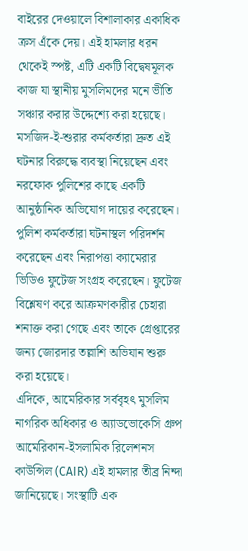বাইরের দেওয়ালে বিশালাকার একাধিক ক্রস এঁকে দেয়। এই হামলার ধরন থেকেই স্পষ্ট, এটি একটি বিদ্বেষমূলক কাজ যা স্থানীয় মুসলিমদের মনে ভীতি সঞ্চার করার উদ্দেশ্যে করা হয়েছে।
মসজিদ-ই-শুরার কর্মকর্তারা দ্রুত এই ঘটনার বিরুদ্ধে ব্যবস্থা নিয়েছেন এবং নরফোক পুলিশের কাছে একটি আনুষ্ঠানিক অভিযোগ দায়ের করেছেন। পুলিশ কর্মকর্তারা ঘটনাস্থল পরিদর্শন করেছেন এবং নিরাপত্তা ক্যামেরার ভিডিও ফুটেজ সংগ্রহ করেছেন। ফুটেজ বিশ্লেষণ করে আক্রমণকারীর চেহারা শনাক্ত করা গেছে এবং তাকে গ্রেপ্তারের জন্য জোরদার তল্লাশি অভিযান শুরু করা হয়েছে।
এদিকে, আমেরিকার সর্ববৃহৎ মুসলিম নাগরিক অধিকার ও অ্যাডভোকেসি গ্রুপ আমেরিকান-ইসলামিক রিলেশনস কাউন্সিল (CAIR) এই হামলার তীব্র নিন্দা জানিয়েছে। সংস্থাটি এক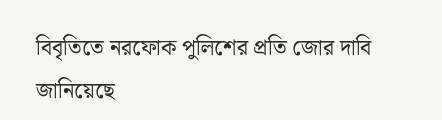বিবৃতিতে নরফোক পুলিশের প্রতি জোর দাবি জানিয়েছে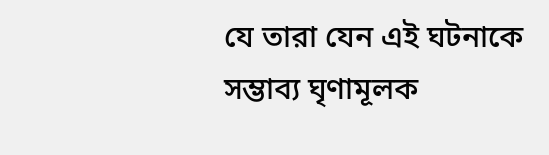যে তারা যেন এই ঘটনাকে সম্ভাব্য ঘৃণামূলক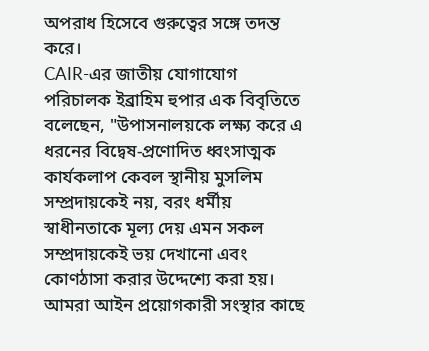অপরাধ হিসেবে গুরুত্বের সঙ্গে তদন্ত করে।
CAIR-এর জাতীয় যোগাযোগ পরিচালক ইব্রাহিম হুপার এক বিবৃতিতে বলেছেন, "উপাসনালয়কে লক্ষ্য করে এ ধরনের বিদ্বেষ-প্রণোদিত ধ্বংসাত্মক কার্যকলাপ কেবল স্থানীয় মুসলিম সম্প্রদায়কেই নয়, বরং ধর্মীয় স্বাধীনতাকে মূল্য দেয় এমন সকল সম্প্রদায়কেই ভয় দেখানো এবং কোণঠাসা করার উদ্দেশ্যে করা হয়। আমরা আইন প্রয়োগকারী সংস্থার কাছে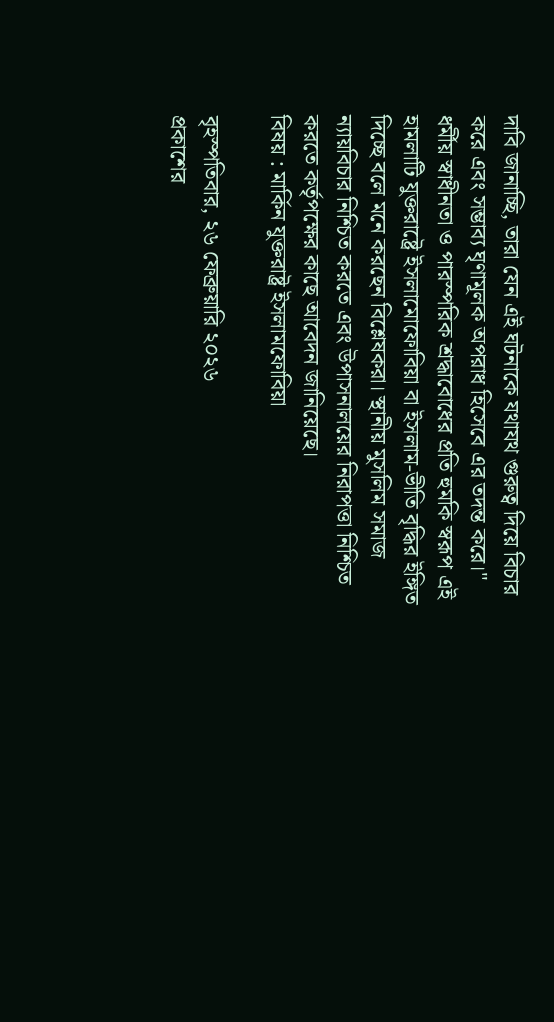দাবি জানাচ্ছি, তারা যেন এই ঘটনাকে যথাযথ গুরুত্ব দিয়ে বিচার করে এবং সম্ভাব্য ঘৃণামূলক অপরাধ হিসেবে এর তদন্ত করে।"
ধর্মীয় স্বাধীনতা ও পারস্পরিক শ্রদ্ধাবোধের প্রতি হুমকি স্বরূপ এই হামলাটি যুক্তরাষ্ট্রে ইসলামোফোবিয়া বা ইসলাম-ভীতি বৃদ্ধির ইঙ্গিত দিচ্ছে বলে মনে করছেন বিশ্লেষকরা। স্থানীয় মুসলিম সমাজ ন্যায়বিচার নিশ্চিত করতে এবং উপাসনালয়ের নিরাপত্তা নিশ্চিত করতে কর্তৃপক্ষের কাছে আবেদন জানিয়েছে।
বিষয় : মার্কিন যুক্তরাষ্ট্র ইসলামফোবিয়া

বৃহস্পতিবার, ২৬ ফেব্রুয়ারি ২০২৬
প্রকাশের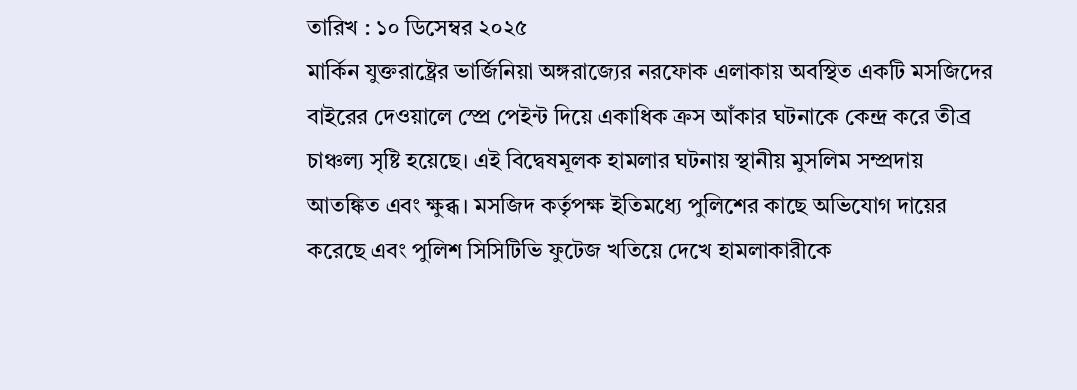তারিখ : ১০ ডিসেম্বর ২০২৫
মার্কিন যুক্তরাষ্ট্রের ভার্জিনিয়া অঙ্গরাজ্যের নরফোক এলাকায় অবস্থিত একটি মসজিদের বাইরের দেওয়ালে স্প্রে পেইন্ট দিয়ে একাধিক ক্রস আঁকার ঘটনাকে কেন্দ্র করে তীব্র চাঞ্চল্য সৃষ্টি হয়েছে। এই বিদ্বেষমূলক হামলার ঘটনায় স্থানীয় মুসলিম সম্প্রদায় আতঙ্কিত এবং ক্ষুব্ধ। মসজিদ কর্তৃপক্ষ ইতিমধ্যে পুলিশের কাছে অভিযোগ দায়ের করেছে এবং পুলিশ সিসিটিভি ফুটেজ খতিয়ে দেখে হামলাকারীকে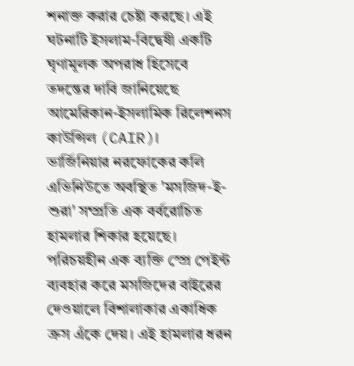শনাক্ত করার চেষ্টা করছে। এই ঘটনাটি ইসলাম-বিদ্বেষী একটি ঘৃণামূলক অপরাধ হিসেবে তদন্তের দাবি জানিয়েছে আমেরিকান-ইসলামিক রিলেশনস কাউন্সিল (CAIR)।
ভার্জিনিয়ার নরফোকের কলি এভিনিউতে অবস্থিত 'মসজিদ-ই-শুরা' সম্প্রতি এক বর্বরোচিত হামলার শিকার হয়েছে। পরিচয়হীন এক ব্যক্তি স্প্রে পেইন্ট ব্যবহার করে মসজিদের বাইরের দেওয়ালে বিশালাকার একাধিক ক্রস এঁকে দেয়। এই হামলার ধরন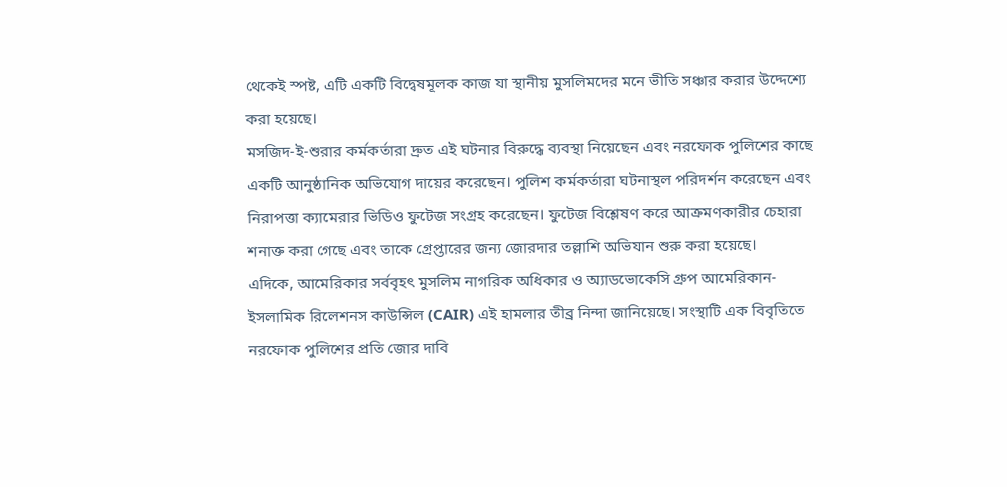থেকেই স্পষ্ট, এটি একটি বিদ্বেষমূলক কাজ যা স্থানীয় মুসলিমদের মনে ভীতি সঞ্চার করার উদ্দেশ্যে করা হয়েছে।
মসজিদ-ই-শুরার কর্মকর্তারা দ্রুত এই ঘটনার বিরুদ্ধে ব্যবস্থা নিয়েছেন এবং নরফোক পুলিশের কাছে একটি আনুষ্ঠানিক অভিযোগ দায়ের করেছেন। পুলিশ কর্মকর্তারা ঘটনাস্থল পরিদর্শন করেছেন এবং নিরাপত্তা ক্যামেরার ভিডিও ফুটেজ সংগ্রহ করেছেন। ফুটেজ বিশ্লেষণ করে আক্রমণকারীর চেহারা শনাক্ত করা গেছে এবং তাকে গ্রেপ্তারের জন্য জোরদার তল্লাশি অভিযান শুরু করা হয়েছে।
এদিকে, আমেরিকার সর্ববৃহৎ মুসলিম নাগরিক অধিকার ও অ্যাডভোকেসি গ্রুপ আমেরিকান-ইসলামিক রিলেশনস কাউন্সিল (CAIR) এই হামলার তীব্র নিন্দা জানিয়েছে। সংস্থাটি এক বিবৃতিতে নরফোক পুলিশের প্রতি জোর দাবি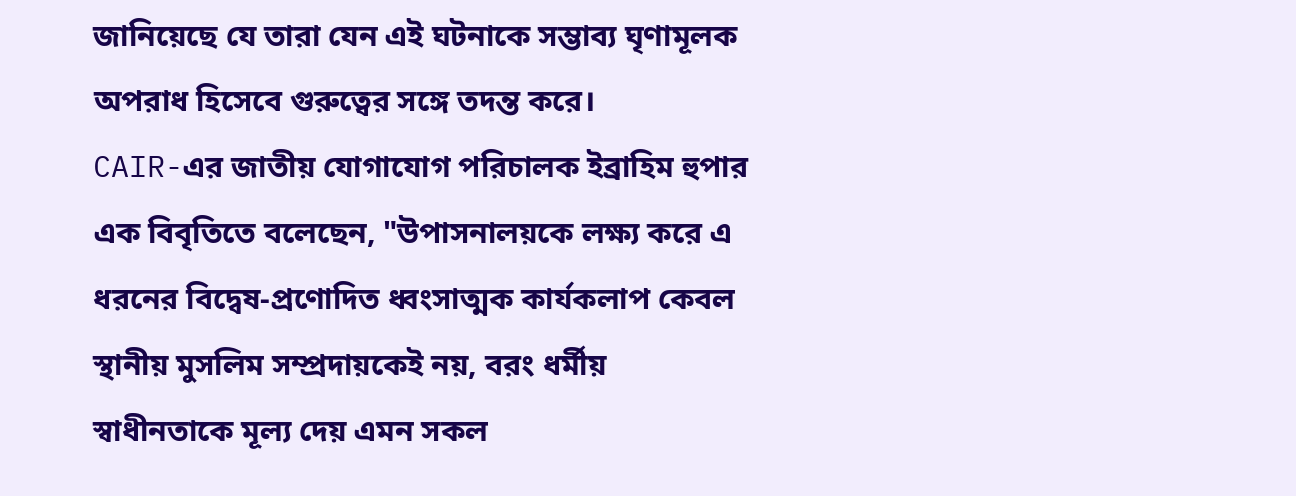জানিয়েছে যে তারা যেন এই ঘটনাকে সম্ভাব্য ঘৃণামূলক অপরাধ হিসেবে গুরুত্বের সঙ্গে তদন্ত করে।
CAIR-এর জাতীয় যোগাযোগ পরিচালক ইব্রাহিম হুপার এক বিবৃতিতে বলেছেন, "উপাসনালয়কে লক্ষ্য করে এ ধরনের বিদ্বেষ-প্রণোদিত ধ্বংসাত্মক কার্যকলাপ কেবল স্থানীয় মুসলিম সম্প্রদায়কেই নয়, বরং ধর্মীয় স্বাধীনতাকে মূল্য দেয় এমন সকল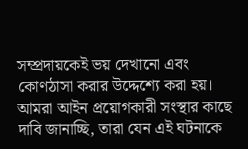সম্প্রদায়কেই ভয় দেখানো এবং কোণঠাসা করার উদ্দেশ্যে করা হয়। আমরা আইন প্রয়োগকারী সংস্থার কাছে দাবি জানাচ্ছি, তারা যেন এই ঘটনাকে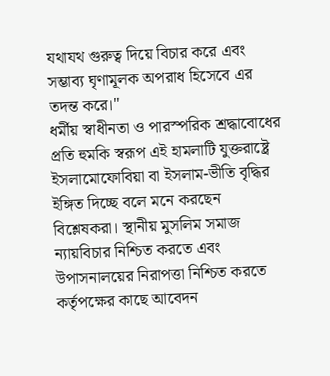যথাযথ গুরুত্ব দিয়ে বিচার করে এবং সম্ভাব্য ঘৃণামূলক অপরাধ হিসেবে এর তদন্ত করে।"
ধর্মীয় স্বাধীনতা ও পারস্পরিক শ্রদ্ধাবোধের প্রতি হুমকি স্বরূপ এই হামলাটি যুক্তরাষ্ট্রে ইসলামোফোবিয়া বা ইসলাম-ভীতি বৃদ্ধির ইঙ্গিত দিচ্ছে বলে মনে করছেন বিশ্লেষকরা। স্থানীয় মুসলিম সমাজ ন্যায়বিচার নিশ্চিত করতে এবং উপাসনালয়ের নিরাপত্তা নিশ্চিত করতে কর্তৃপক্ষের কাছে আবেদন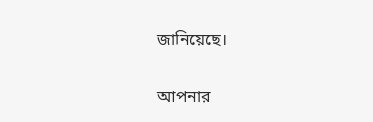জানিয়েছে।

আপনার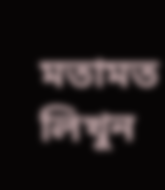মতামত লিখুন